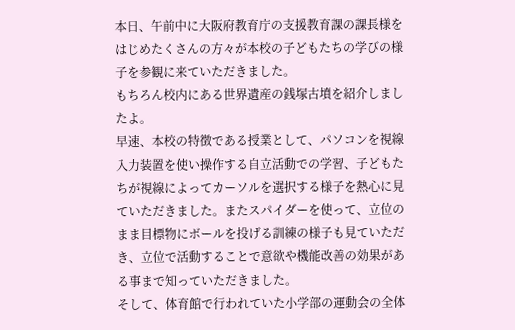本日、午前中に大阪府教育庁の支援教育課の課長様をはじめたくさんの方々が本校の子どもたちの学びの様子を参観に来ていただきました。
もちろん校内にある世界遺産の銭塚古墳を紹介しましたよ。
早速、本校の特徴である授業として、パソコンを視線入力装置を使い操作する自立活動での学習、子どもたちが視線によってカーソルを選択する様子を熱心に見ていただきました。またスパイダーを使って、立位のまま目標物にボールを投げる訓練の様子も見ていただき、立位で活動することで意欲や機能改善の効果がある事まで知っていただきました。
そして、体育館で行われていた小学部の運動会の全体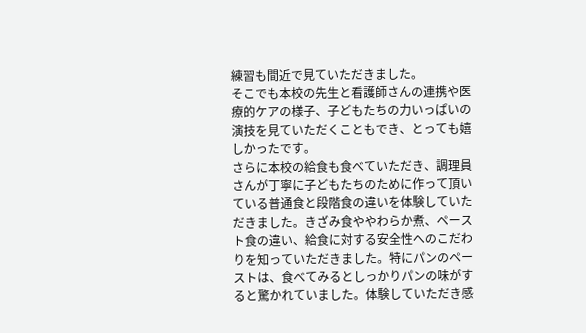練習も間近で見ていただきました。
そこでも本校の先生と看護師さんの連携や医療的ケアの様子、子どもたちの力いっぱいの演技を見ていただくこともでき、とっても嬉しかったです。
さらに本校の給食も食べていただき、調理員さんが丁寧に子どもたちのために作って頂いている普通食と段階食の違いを体験していただきました。きざみ食ややわらか煮、ペースト食の違い、給食に対する安全性へのこだわりを知っていただきました。特にパンのペーストは、食べてみるとしっかりパンの味がすると驚かれていました。体験していただき感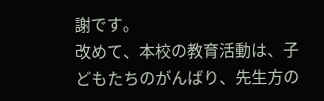謝です。
改めて、本校の教育活動は、子どもたちのがんばり、先生方の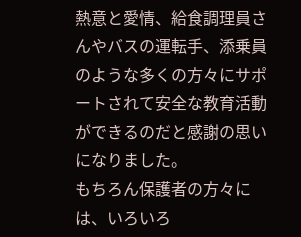熱意と愛情、給食調理員さんやバスの運転手、添乗員のような多くの方々にサポートされて安全な教育活動ができるのだと感謝の思いになりました。
もちろん保護者の方々には、いろいろ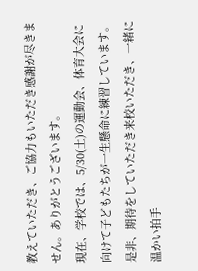教えていただき、ご協力もいただき感謝が尽きません。ありがとうございます。
現在、学校では、5/30(土)の運動会、体育大会に向けて子どもたちが一生懸命に練習しています。
是非、期待をしていただき来校いただき、一緒に温かい拍手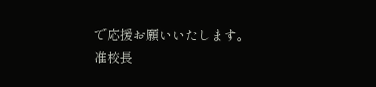で応援お願いいたします。
准校長